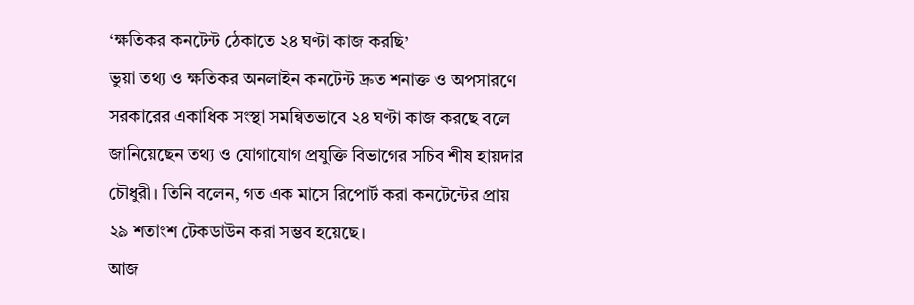‘ক্ষতিকর কনটেন্ট ঠেকাতে ২৪ ঘণ্টা কাজ করছি’
ভুয়া তথ্য ও ক্ষতিকর অনলাইন কনটেন্ট দ্রুত শনাক্ত ও অপসারণে সরকারের একাধিক সংস্থা সমন্বিতভাবে ২৪ ঘণ্টা কাজ করছে বলে জানিয়েছেন তথ্য ও যোগাযোগ প্রযুক্তি বিভাগের সচিব শীষ হায়দার চৌধুরী। তিনি বলেন, গত এক মাসে রিপোর্ট করা কনটেন্টের প্রায় ২৯ শতাংশ টেকডাউন করা সম্ভব হয়েছে।
আজ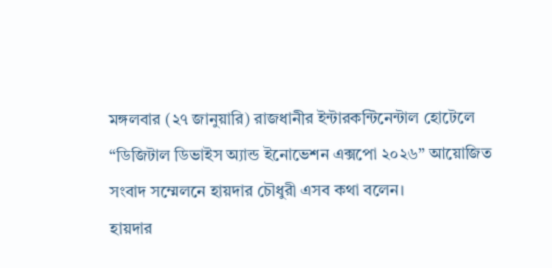মঙ্গলবার (২৭ জানুয়ারি) রাজধানীর ইন্টারকন্টিনেন্টাল হোটেলে “ডিজিটাল ডিভাইস অ্যান্ড ইনোভেশন এক্সপো ২০২৬” আয়োজিত সংবাদ সম্মেলনে হায়দার চৌধুরী এসব কথা বলেন।
হায়দার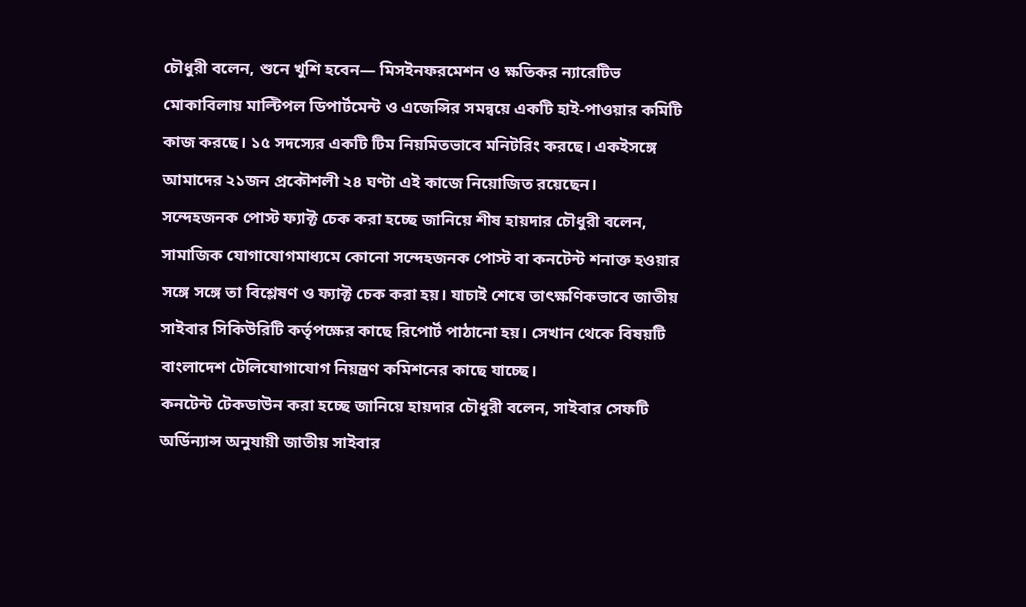চৌধুরী বলেন, শুনে খুশি হবেন— মিসইনফরমেশন ও ক্ষতিকর ন্যারেটিভ মোকাবিলায় মাল্টিপল ডিপার্টমেন্ট ও এজেন্সির সমন্বয়ে একটি হাই-পাওয়ার কমিটি কাজ করছে। ১৫ সদস্যের একটি টিম নিয়মিতভাবে মনিটরিং করছে। একইসঙ্গে আমাদের ২১জন প্রকৌশলী ২৪ ঘণ্টা এই কাজে নিয়োজিত রয়েছেন।
সন্দেহজনক পোস্ট ফ্যাক্ট চেক করা হচ্ছে জানিয়ে শীষ হায়দার চৌধুরী বলেন, সামাজিক যোগাযোগমাধ্যমে কোনো সন্দেহজনক পোস্ট বা কনটেন্ট শনাক্ত হওয়ার সঙ্গে সঙ্গে তা বিশ্লেষণ ও ফ্যাক্ট চেক করা হয়। যাচাই শেষে তাৎক্ষণিকভাবে জাতীয় সাইবার সিকিউরিটি কর্তৃপক্ষের কাছে রিপোর্ট পাঠানো হয়। সেখান থেকে বিষয়টি বাংলাদেশ টেলিযোগাযোগ নিয়ন্ত্রণ কমিশনের কাছে যাচ্ছে।
কনটেন্ট টেকডাউন করা হচ্ছে জানিয়ে হায়দার চৌধুরী বলেন, সাইবার সেফটি অর্ডিন্যান্স অনুযায়ী জাতীয় সাইবার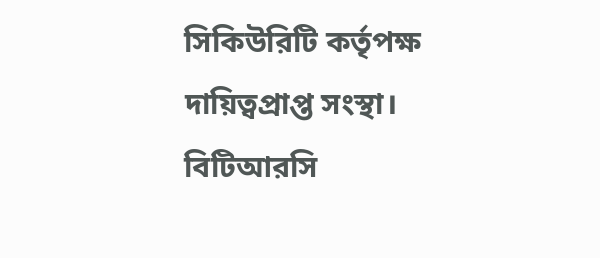সিকিউরিটি কর্তৃপক্ষ দায়িত্বপ্রাপ্ত সংস্থা। বিটিআরসি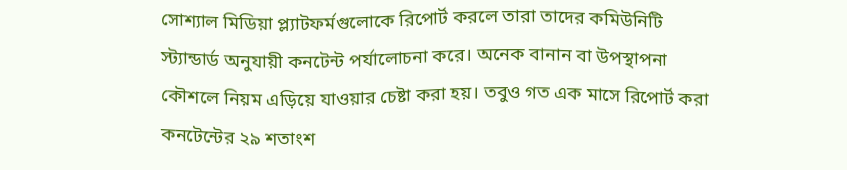সোশ্যাল মিডিয়া প্ল্যাটফর্মগুলোকে রিপোর্ট করলে তারা তাদের কমিউনিটি স্ট্যান্ডার্ড অনুযায়ী কনটেন্ট পর্যালোচনা করে। অনেক বানান বা উপস্থাপনা কৌশলে নিয়ম এড়িয়ে যাওয়ার চেষ্টা করা হয়। তবুও গত এক মাসে রিপোর্ট করা কনটেন্টের ২৯ শতাংশ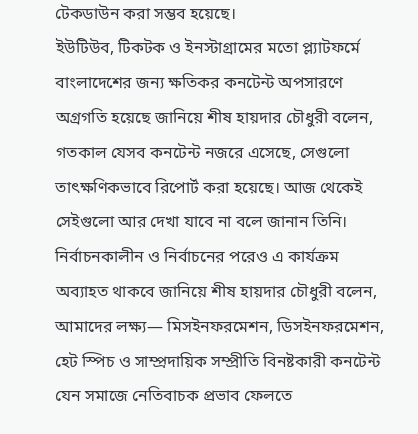টেকডাউন করা সম্ভব হয়েছে।
ইউটিউব, টিকটক ও ইনস্টাগ্রামের মতো প্ল্যাটফর্মে বাংলাদেশের জন্য ক্ষতিকর কনটেন্ট অপসারণে অগ্রগতি হয়েছে জানিয়ে শীষ হায়দার চৌধুরী বলেন, গতকাল যেসব কনটেন্ট নজরে এসেছে, সেগুলো তাৎক্ষণিকভাবে রিপোর্ট করা হয়েছে। আজ থেকেই সেইগুলো আর দেখা যাবে না বলে জানান তিনি।
নির্বাচনকালীন ও নির্বাচনের পরেও এ কার্যক্রম অব্যাহত থাকবে জানিয়ে শীষ হায়দার চৌধুরী বলেন, আমাদের লক্ষ্য— মিসইনফরমেশন, ডিসইনফরমেশন, হেট স্পিচ ও সাম্প্রদায়িক সম্প্রীতি বিনষ্টকারী কনটেন্ট যেন সমাজে নেতিবাচক প্রভাব ফেলতে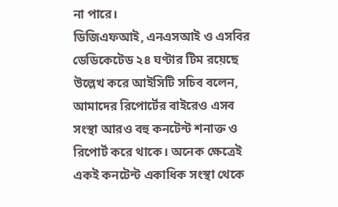না পারে।
ডিজিএফআই, এনএসআই ও এসবির ডেডিকেটেড ২৪ ঘণ্টার টিম রয়েছে উল্লেখ করে আইসিটি সচিব বলেন, আমাদের রিপোর্টের বাইরেও এসব সংস্থা আরও বহু কনটেন্ট শনাক্ত ও রিপোর্ট করে থাকে। অনেক ক্ষেত্রেই একই কনটেন্ট একাধিক সংস্থা থেকে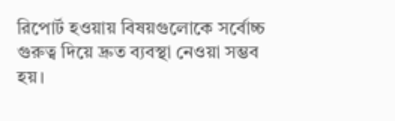রিপোর্ট হওয়ায় বিষয়গুলোকে সর্বোচ্চ গুরুত্ব দিয়ে দ্রুত ব্যবস্থা নেওয়া সম্ভব হয়।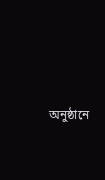অনুষ্ঠানে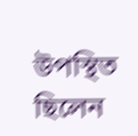উপস্থিত ছিলেন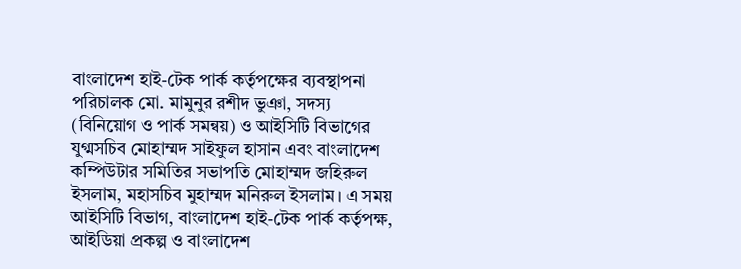বাংলাদেশ হাই-টেক পার্ক কর্তৃপক্ষের ব্যবস্থাপনা পরিচালক মো. মামুনুর রশীদ ভুঞা, সদস্য (বিনিয়োগ ও পার্ক সমন্বয়) ও আইসিটি বিভাগের যুগ্মসচিব মোহাম্মদ সাইফুল হাসান এবং বাংলাদেশ কম্পিউটার সমিতির সভাপতি মোহাম্মদ জহিরুল ইসলাম, মহাসচিব মুহাম্মদ মনিরুল ইসলাম। এ সময় আইসিটি বিভাগ, বাংলাদেশ হাই-টেক পার্ক কর্তৃপক্ষ, আইডিয়া প্রকল্প ও বাংলাদেশ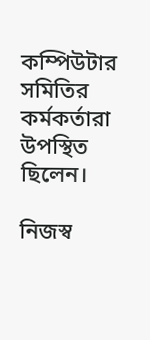কম্পিউটার সমিতির কর্মকর্তারা উপস্থিত ছিলেন।

নিজস্ব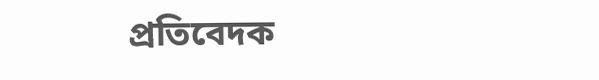প্রতিবেদক